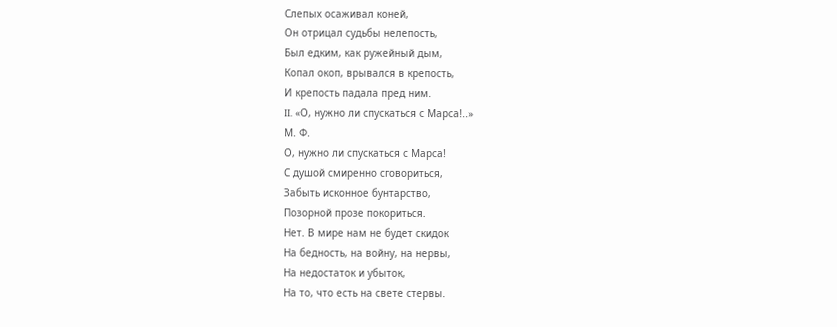Слепых осаживал коней,
Он отрицал судьбы нелепость,
Был едким, как ружейный дым,
Копал окоп, врывался в крепость,
И крепость падала пред ним.
II. «О, нужно ли спускаться с Марса!..»
М. Ф.
О, нужно ли спускаться с Марса!
С душой смиренно сговориться,
Забыть исконное бунтарство,
Позорной прозе покориться.
Нет. В мире нам не будет скидок
На бедность, на войну, на нервы,
На недостаток и убыток,
На то, что есть на свете стервы.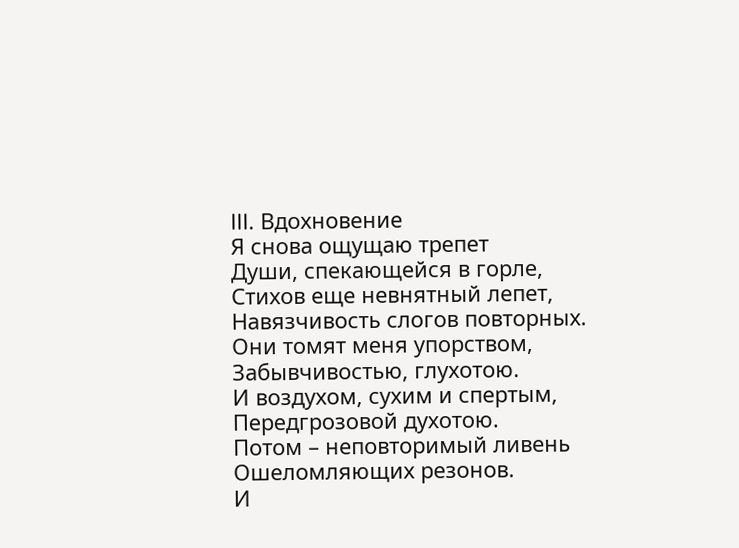III. Вдохновение
Я снова ощущаю трепет
Души, спекающейся в горле,
Стихов еще невнятный лепет,
Навязчивость слогов повторных.
Они томят меня упорством,
Забывчивостью, глухотою.
И воздухом, сухим и спертым,
Передгрозовой духотою.
Потом – неповторимый ливень
Ошеломляющих резонов.
И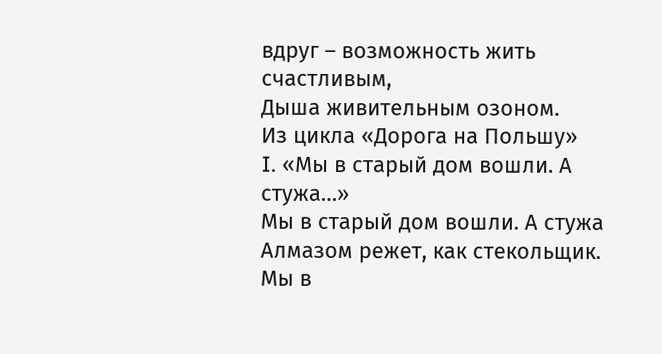вдруг – возможность жить счастливым,
Дыша живительным озоном.
Из цикла «Дорога на Польшу»
I. «Мы в старый дом вошли. А стужа…»
Мы в старый дом вошли. А стужа
Алмазом режет, как стекольщик.
Мы в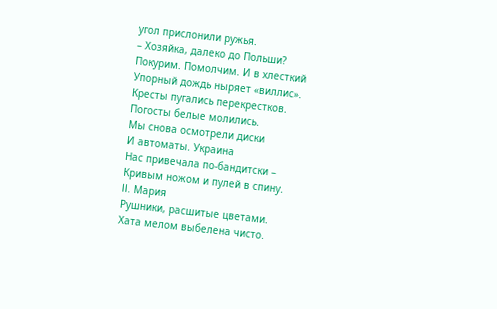угол прислонили ружья.
– Хозяйка, далеко до Польши?
Покурим. Помолчим. И в хлесткий
Упорный дождь ныряет «виллис».
Кресты пугались перекрестков.
Погосты белые молились.
Мы снова осмотрели диски
И автоматы. Украина
Нас привечала по-бандитски –
Кривым ножом и пулей в спину.
II. Мария
Рушники, расшитые цветами.
Хата мелом выбелена чисто.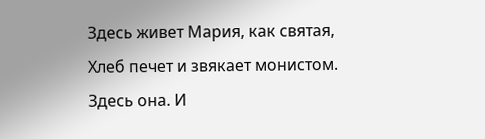Здесь живет Мария, как святая,
Хлеб печет и звякает монистом.
Здесь она. И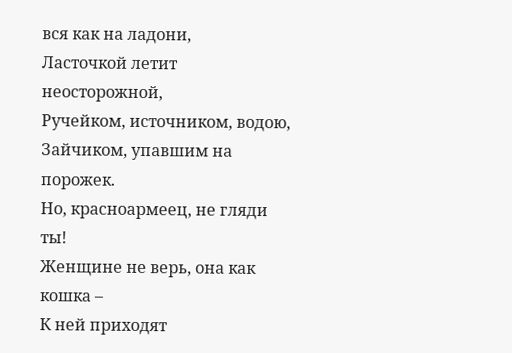вся как на ладони,
Ласточкой летит неосторожной,
Ручейком, источником, водою,
Зайчиком, упавшим на порожек.
Но, красноармеец, не гляди ты!
Женщине не верь, она как кошка –
К ней приходят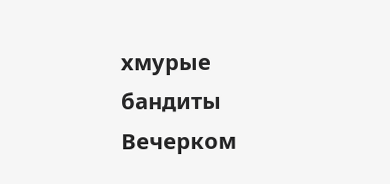хмурые бандиты
Вечерком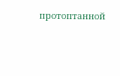протоптанной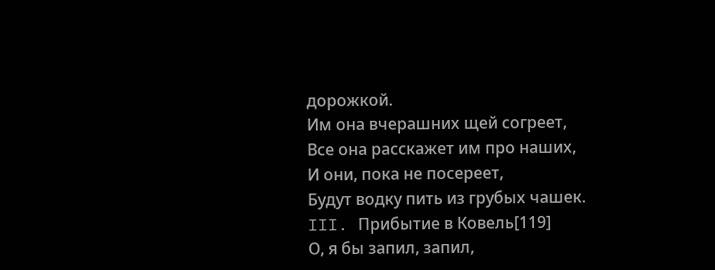дорожкой.
Им она вчерашних щей согреет,
Все она расскажет им про наших,
И они, пока не посереет,
Будут водку пить из грубых чашек.
III. Прибытие в Ковель[119]
О, я бы запил, запил,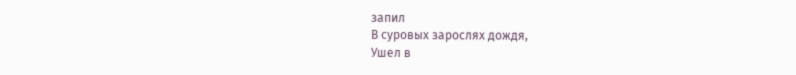запил
В суровых зарослях дождя,
Ушел в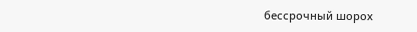бессрочный шорох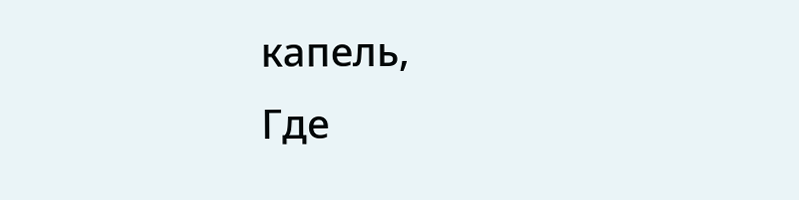капель,
Где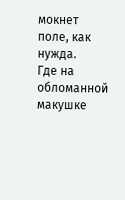мокнет поле, как нужда.
Где на обломанной макушке